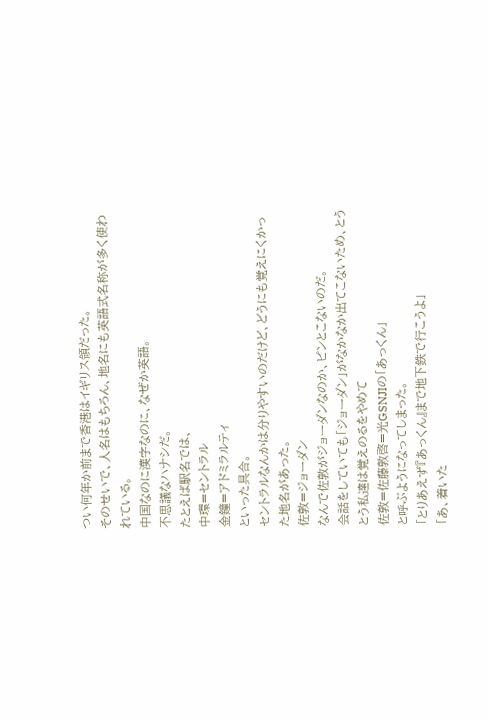つい何年か前まで香港はイギリス領だった。
そのせいで、人名はもちろん、地名にも英語式名称が多く使われている。
中国なのに漢字なのに、なぜか英語。
不思議なハナシだ。
たとえば駅名では、
中環=セントラル
金鐘=アドミラルティ
といった具合。
セントラルなんかは分りやすいのだけど、どうにも覚えにくかった地名があった。
佐敦=ジョーダン
なんで佐敦がジョーダンなのか、ピンとこないのだ。
会話をしていても「ジョーダン」がなかなか出てこないため、とうとう私達は覚えのるをやめて
佐敦=佐藤敦啓=光GSNJIの「あっくん」
と呼ぶようになってしまった。
「とりあえず『あっくん』まで地下鉄で行こうよ」
「あ、着いた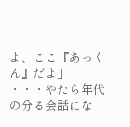よ、ここ『あっくん』だよ」
・・・やたら年代の分る会話にな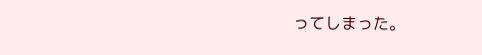ってしまった。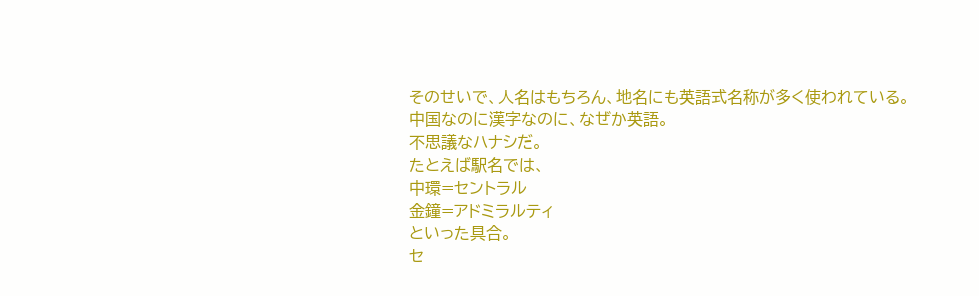そのせいで、人名はもちろん、地名にも英語式名称が多く使われている。
中国なのに漢字なのに、なぜか英語。
不思議なハナシだ。
たとえば駅名では、
中環=セントラル
金鐘=アドミラルティ
といった具合。
セ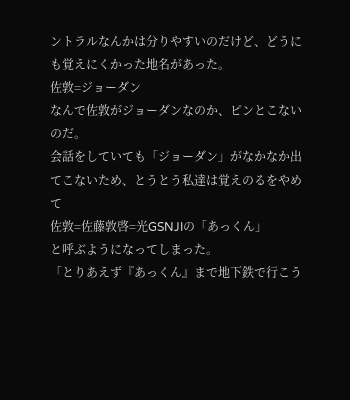ントラルなんかは分りやすいのだけど、どうにも覚えにくかった地名があった。
佐敦=ジョーダン
なんで佐敦がジョーダンなのか、ピンとこないのだ。
会話をしていても「ジョーダン」がなかなか出てこないため、とうとう私達は覚えのるをやめて
佐敦=佐藤敦啓=光GSNJIの「あっくん」
と呼ぶようになってしまった。
「とりあえず『あっくん』まで地下鉄で行こう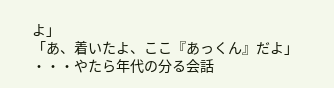よ」
「あ、着いたよ、ここ『あっくん』だよ」
・・・やたら年代の分る会話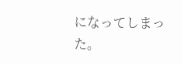になってしまった。